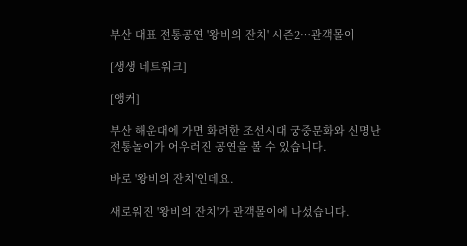부산 대표 전통공연 '왕비의 잔치' 시즌2…관객몰이

[생생 네트워크]

[앵커]

부산 해운대에 가면 화려한 조선시대 궁중문화와 신명난 전통놀이가 어우러진 공연을 볼 수 있습니다.

바로 '왕비의 잔치'인데요.

새로워진 '왕비의 잔치'가 관객몰이에 나섰습니다.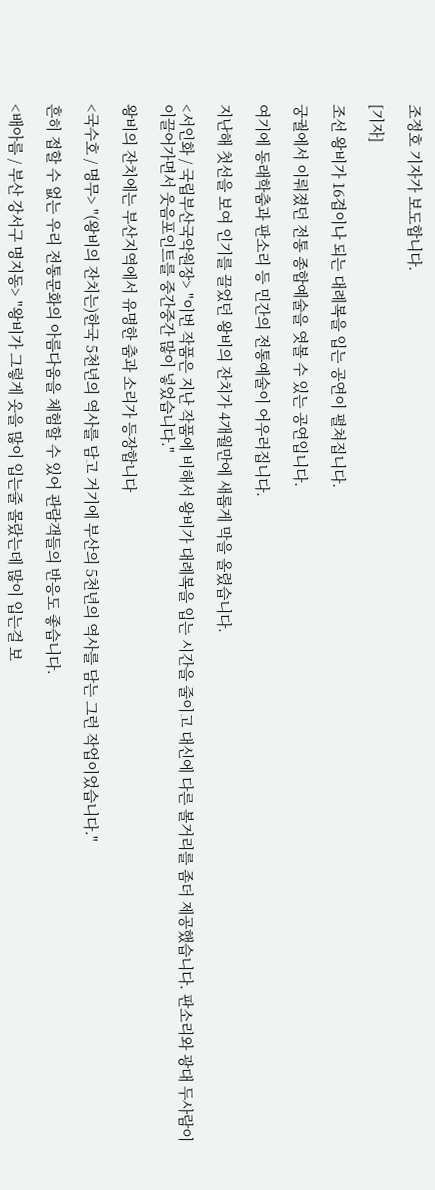조정호 기자가 보도합니다.

[기자]

조선 왕비가 16겹이나 되는 대례복을 입는 공연이 펼쳐집니다.

궁궐에서 이뤄졌던 전통 종합예술을 엿볼 수 있는 공연입니다.

여기에 동래학춤과 판소리 등 민간의 전통예술이 어우러집니다.

지난해 첫선을 보여 인기를 끌었던 왕비의 잔치가 4개월만에 새롭게 막을 올렸습니다.

<서인화 / 국립부산국악원장> "이번 작품은 지난 작품에 비해서 왕비가 대례복을 입는 시간을 줄이고 대신에 다른 볼거리를 좀더 제공했습니다. 판소리와 광대 두사람이 이끌어가면서 웃음포인트를 중간중간 많이 넣었습니다."

왕비의 잔치에는 부산지역에서 유명한 춤과 소리가 등장합니다

<국수호 / 명무> "(왕비의 잔치는)한국 5천년의 역사를 담고 거기에 부산의 5천년의 역사를 담는 그런 작업이었습니다."

흔히 접할 수 없는 우리 전통문화의 아름다움을 체험할 수 있어 관람객들의 반응도 좋습니다.

<배아름 / 부산 강서구 명지동> "왕비가 그렇게 옷을 많이 입는줄 몰랐는데 많이 입는걸 보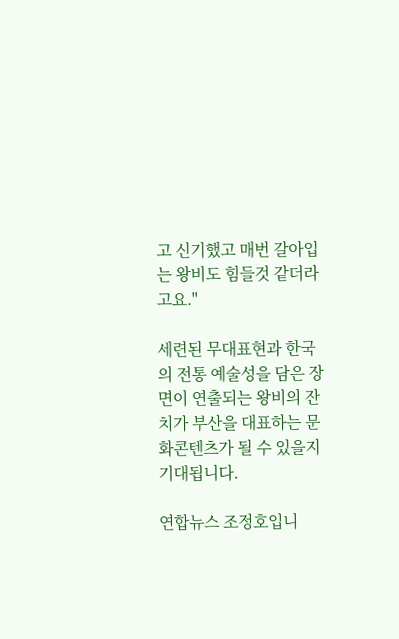고 신기했고 매번 갈아입는 왕비도 힘들것 같더라고요."

세련된 무대표현과 한국의 전통 예술성을 담은 장면이 연출되는 왕비의 잔치가 부산을 대표하는 문화콘텐츠가 될 수 있을지 기대됩니다.

연합뉴스 조정호입니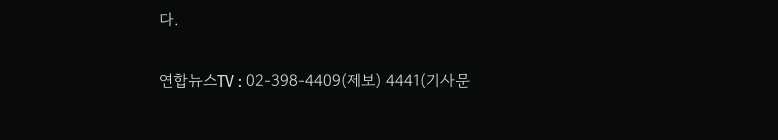다.

연합뉴스TV : 02-398-4409(제보) 4441(기사문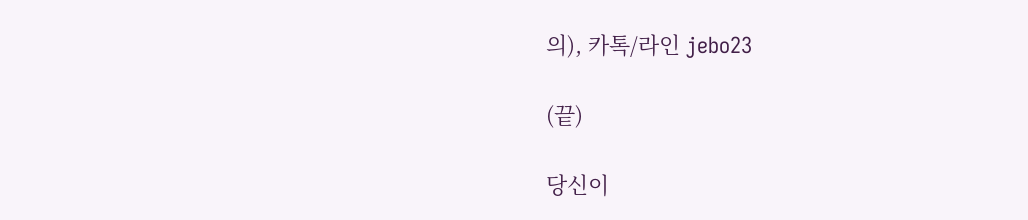의), 카톡/라인 jebo23

(끝)

당신이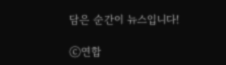담은 순간이 뉴스입니다!

ⓒ연합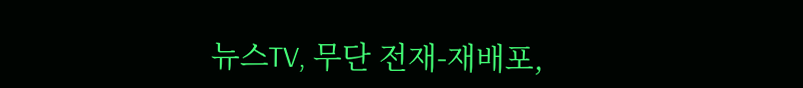뉴스TV, 무단 전재-재배포,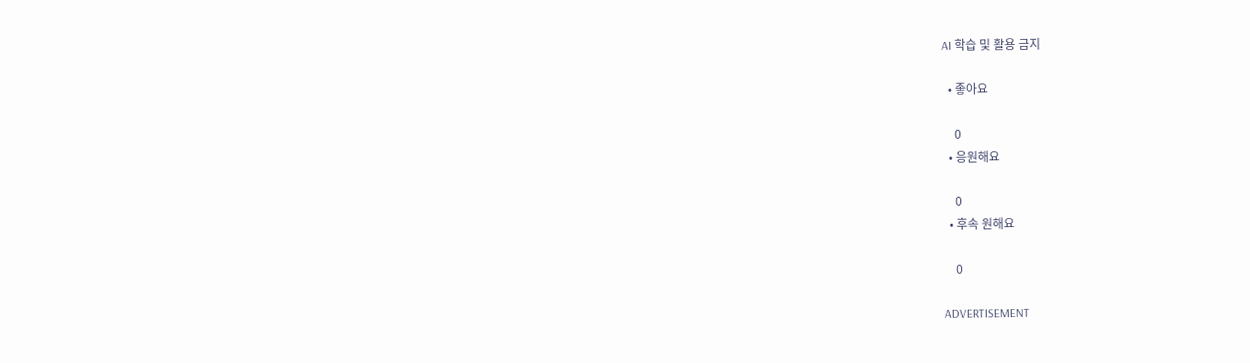AI 학습 및 활용 금지

  • 좋아요

    0
  • 응원해요

    0
  • 후속 원해요

    0

ADVERTISEMENT